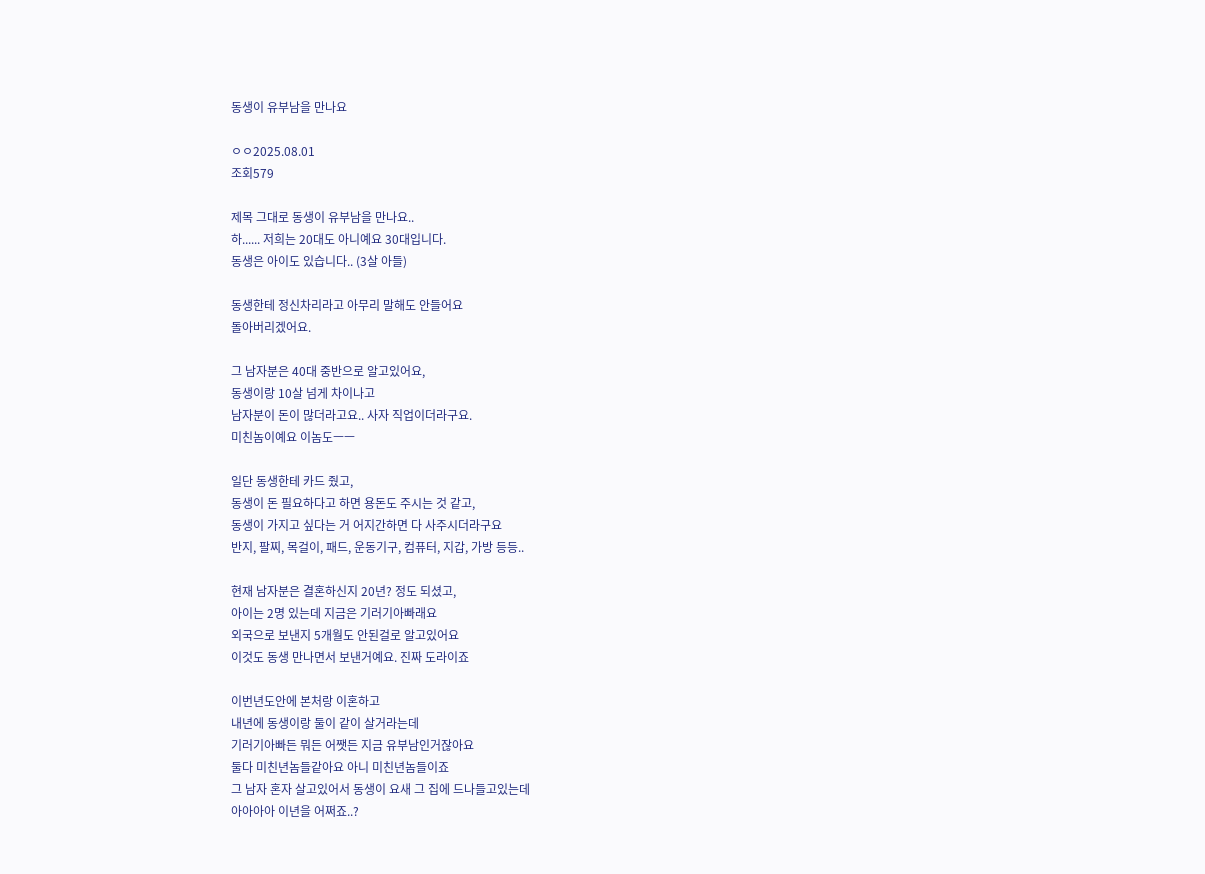동생이 유부남을 만나요

ㅇㅇ2025.08.01
조회579

제목 그대로 동생이 유부남을 만나요..
하...... 저희는 20대도 아니예요 30대입니다.
동생은 아이도 있습니다.. (3살 아들)

동생한테 정신차리라고 아무리 말해도 안들어요
돌아버리겠어요.

그 남자분은 40대 중반으로 알고있어요,
동생이랑 10살 넘게 차이나고
남자분이 돈이 많더라고요.. 사자 직업이더라구요.
미친놈이예요 이놈도ㅡㅡ

일단 동생한테 카드 줬고,
동생이 돈 필요하다고 하면 용돈도 주시는 것 같고,
동생이 가지고 싶다는 거 어지간하면 다 사주시더라구요
반지, 팔찌, 목걸이, 패드, 운동기구, 컴퓨터, 지갑, 가방 등등..

현재 남자분은 결혼하신지 20년? 정도 되셨고,
아이는 2명 있는데 지금은 기러기아빠래요
외국으로 보낸지 5개월도 안된걸로 알고있어요
이것도 동생 만나면서 보낸거예요. 진짜 도라이죠

이번년도안에 본처랑 이혼하고
내년에 동생이랑 둘이 같이 살거라는데
기러기아빠든 뭐든 어쨋든 지금 유부남인거잖아요
둘다 미친년놈들같아요 아니 미친년놈들이죠
그 남자 혼자 살고있어서 동생이 요새 그 집에 드나들고있는데
아아아아 이년을 어쩌죠..?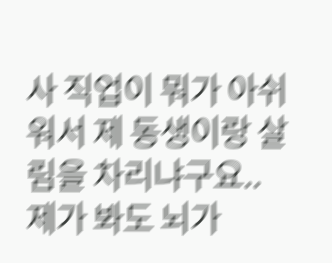사 직업이 뭐가 아쉬워서 제 동생이랑 살림을 차리냐구요..
제가 봐도 뇌가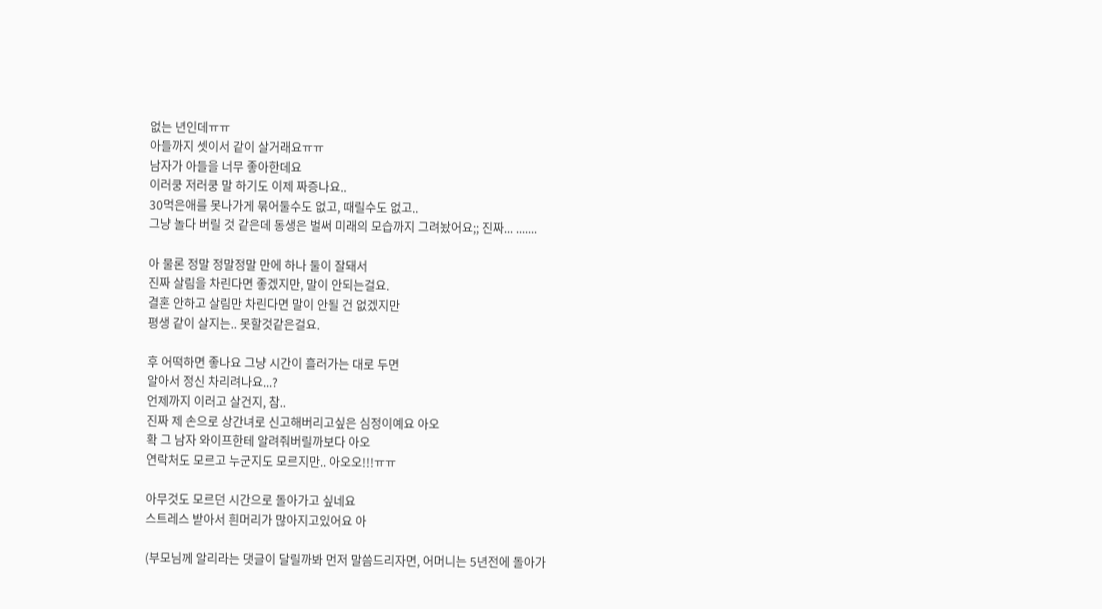없는 년인데ㅠㅠ
아들까지 셋이서 같이 살거래요ㅠㅠ
남자가 아들을 너무 좋아한데요
이러쿵 저러쿵 말 하기도 이제 짜증나요..
30먹은애를 못나가게 묶어둘수도 없고, 때릴수도 없고..
그냥 놀다 버릴 것 같은데 동생은 벌써 미래의 모습까지 그려놨어요;; 진짜... .......

아 물론 정말 정말정말 만에 하나 둘이 잘돼서
진짜 살림을 차린다면 좋겠지만, 말이 안되는걸요.
결혼 안하고 살림만 차린다면 말이 안될 건 없겠지만
평생 같이 살지는.. 못할것같은걸요.

후 어떡하면 좋나요 그냥 시간이 흘러가는 대로 두면
알아서 정신 차리려나요...?
언제까지 이러고 살건지, 참..
진짜 제 손으로 상간녀로 신고해버리고싶은 심정이예요 아오
확 그 남자 와이프한테 알려줘버릴까보다 아오
연락처도 모르고 누군지도 모르지만.. 아오오!!!ㅠㅠ

아무것도 모르던 시간으로 돌아가고 싶네요
스트레스 받아서 흰머리가 많아지고있어요 아

(부모님께 알리라는 댓글이 달릴까봐 먼저 말씀드리자면, 어머니는 5년전에 돌아가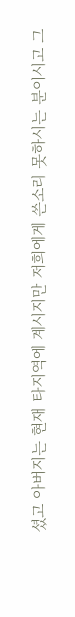셨고 아버지는 현재 타지역에 계시지만 저희에게 쓴소리 못하시는 분이시고 그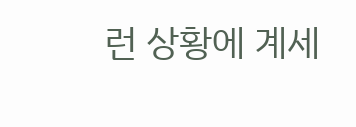런 상황에 계세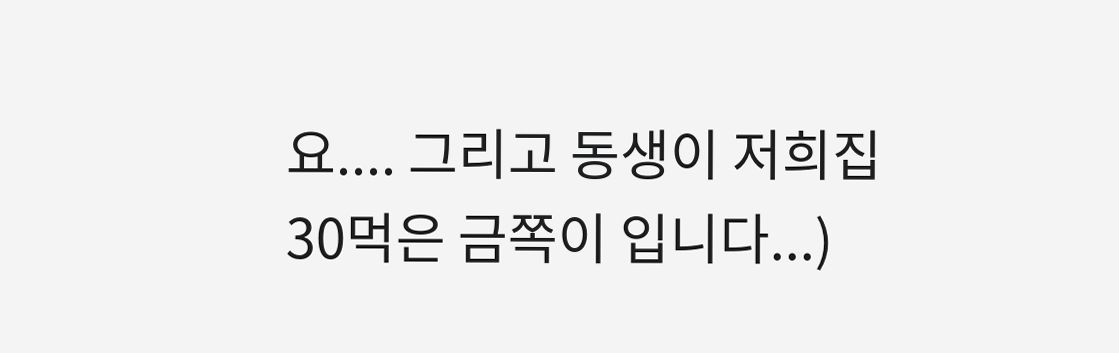요.... 그리고 동생이 저희집 30먹은 금쪽이 입니다...)